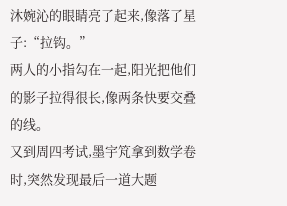沐婉沁的眼睛亮了起来,像落了星子:“拉钩。”
两人的小指勾在一起,阳光把他们的影子拉得很长,像两条快要交叠的线。
又到周四考试,墨宇竼拿到数学卷时,突然发现最后一道大题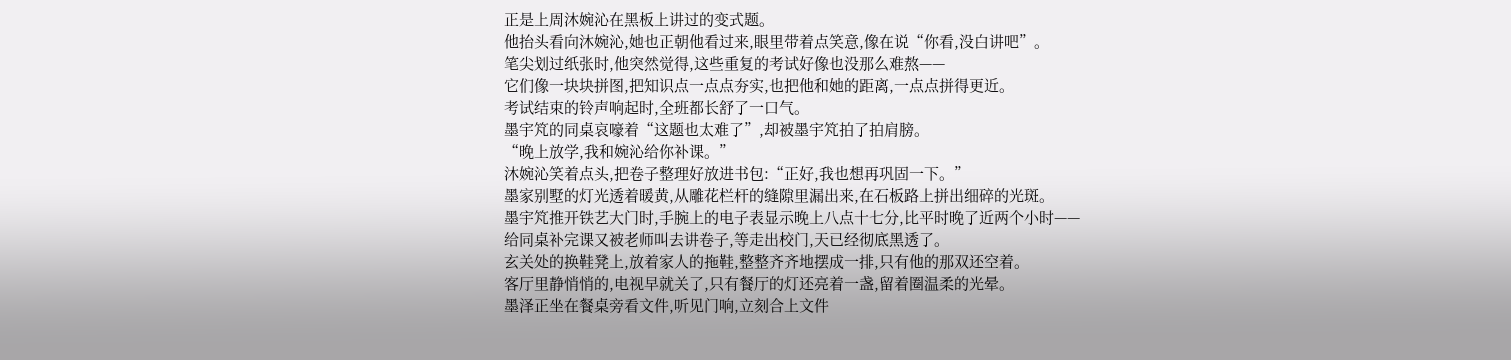正是上周沐婉沁在黑板上讲过的变式题。
他抬头看向沐婉沁,她也正朝他看过来,眼里带着点笑意,像在说“你看,没白讲吧”。
笔尖划过纸张时,他突然觉得,这些重复的考试好像也没那么难熬——
它们像一块块拼图,把知识点一点点夯实,也把他和她的距离,一点点拼得更近。
考试结束的铃声响起时,全班都长舒了一口气。
墨宇竼的同桌哀嚎着“这题也太难了”,却被墨宇竼拍了拍肩膀。
“晚上放学,我和婉沁给你补课。”
沐婉沁笑着点头,把卷子整理好放进书包:“正好,我也想再巩固一下。”
墨家别墅的灯光透着暖黄,从雕花栏杆的缝隙里漏出来,在石板路上拼出细碎的光斑。
墨宇竼推开铁艺大门时,手腕上的电子表显示晚上八点十七分,比平时晚了近两个小时——
给同桌补完课又被老师叫去讲卷子,等走出校门,天已经彻底黑透了。
玄关处的换鞋凳上,放着家人的拖鞋,整整齐齐地摆成一排,只有他的那双还空着。
客厅里静悄悄的,电视早就关了,只有餐厅的灯还亮着一盏,留着圈温柔的光晕。
墨泽正坐在餐桌旁看文件,听见门响,立刻合上文件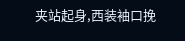夹站起身,西装袖口挽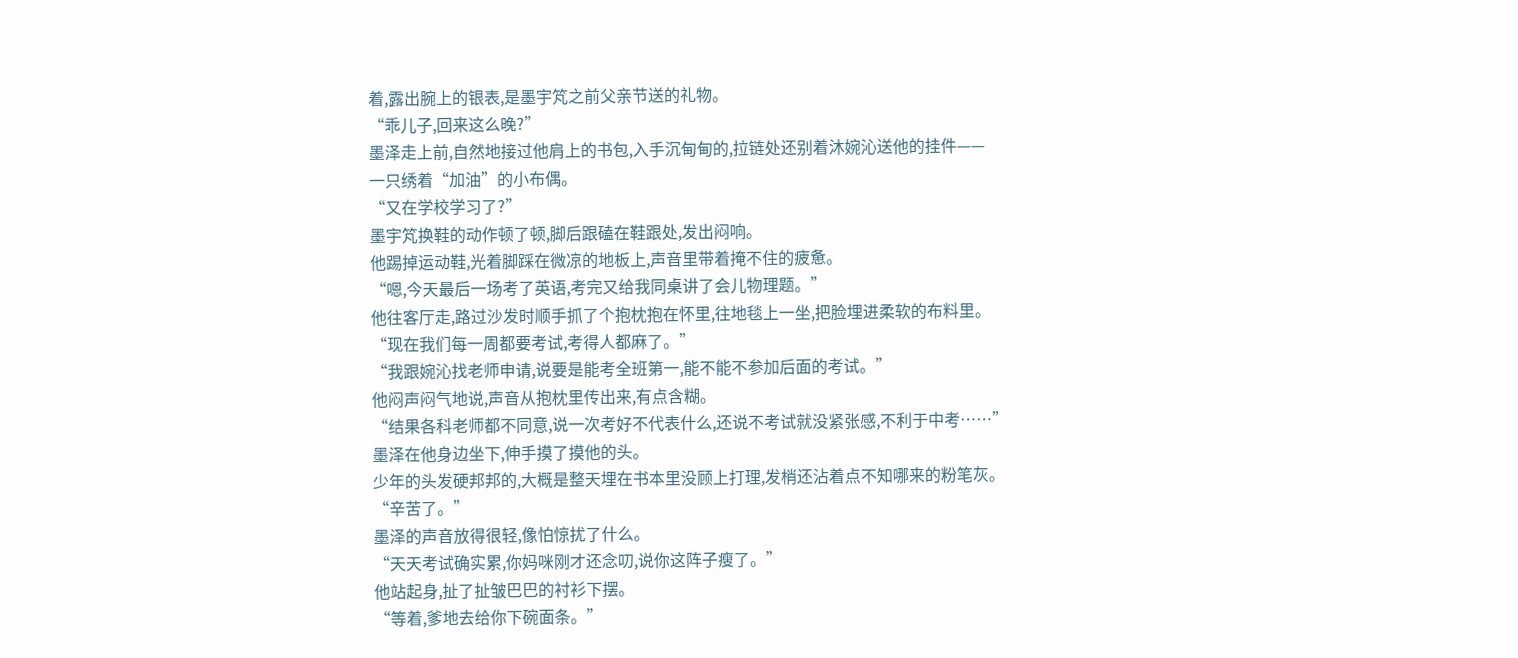着,露出腕上的银表,是墨宇竼之前父亲节送的礼物。
“乖儿子,回来这么晚?”
墨泽走上前,自然地接过他肩上的书包,入手沉甸甸的,拉链处还别着沐婉沁送他的挂件——
一只绣着“加油”的小布偶。
“又在学校学习了?”
墨宇竼换鞋的动作顿了顿,脚后跟磕在鞋跟处,发出闷响。
他踢掉运动鞋,光着脚踩在微凉的地板上,声音里带着掩不住的疲惫。
“嗯,今天最后一场考了英语,考完又给我同桌讲了会儿物理题。”
他往客厅走,路过沙发时顺手抓了个抱枕抱在怀里,往地毯上一坐,把脸埋进柔软的布料里。
“现在我们每一周都要考试,考得人都麻了。”
“我跟婉沁找老师申请,说要是能考全班第一,能不能不参加后面的考试。”
他闷声闷气地说,声音从抱枕里传出来,有点含糊。
“结果各科老师都不同意,说一次考好不代表什么,还说不考试就没紧张感,不利于中考……”
墨泽在他身边坐下,伸手摸了摸他的头。
少年的头发硬邦邦的,大概是整天埋在书本里没顾上打理,发梢还沾着点不知哪来的粉笔灰。
“辛苦了。”
墨泽的声音放得很轻,像怕惊扰了什么。
“天天考试确实累,你妈咪刚才还念叨,说你这阵子瘦了。”
他站起身,扯了扯皱巴巴的衬衫下摆。
“等着,爹地去给你下碗面条。”